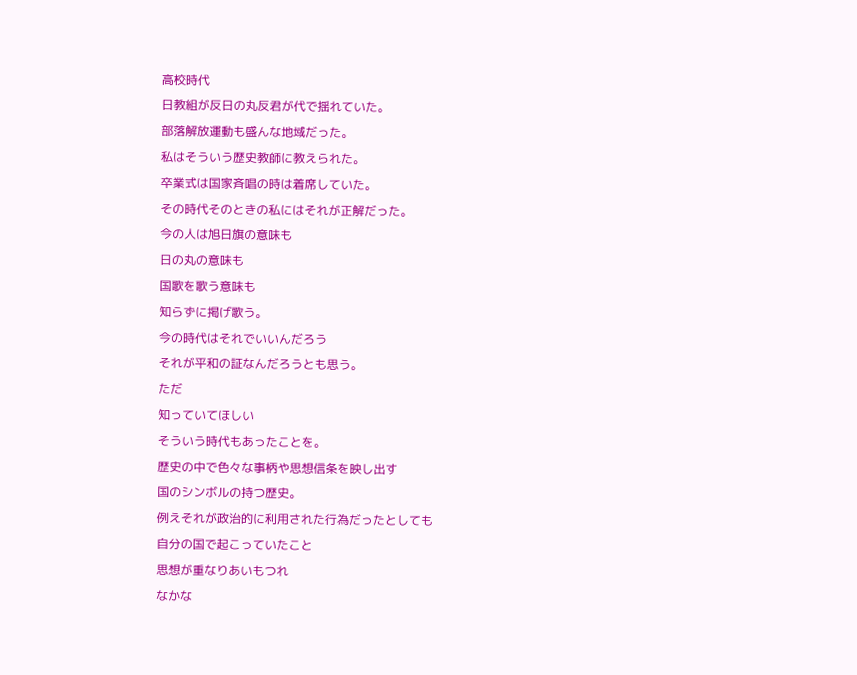高校時代
日教組が反日の丸反君が代で揺れていた。
部落解放運動も盛んな地域だった。
私はそういう歴史教師に教えられた。
卒業式は国家斉唱の時は着席していた。
その時代そのときの私にはそれが正解だった。
今の人は旭日旗の意味も
日の丸の意味も
国歌を歌う意味も
知らずに掲げ歌う。
今の時代はそれでいいんだろう
それが平和の証なんだろうとも思う。
ただ
知っていてほしい
そういう時代もあったことを。
歴史の中で色々な事柄や思想信条を映し出す
国のシンボルの持つ歴史。
例えそれが政治的に利用された行為だったとしても
自分の国で起こっていたこと
思想が重なりあいもつれ
なかな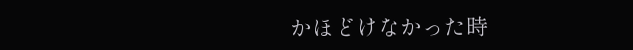かほどけなかった時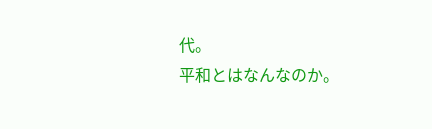代。
平和とはなんなのか。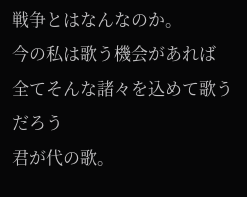戦争とはなんなのか。
今の私は歌う機会があれば
全てそんな諸々を込めて歌うだろう
君が代の歌。